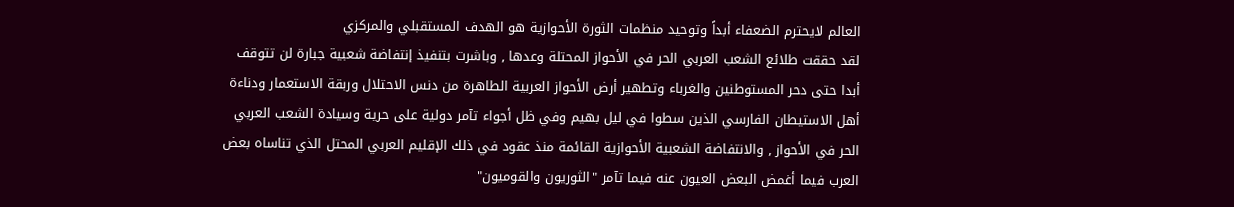العالم لايحترم الضعفاء أبداً وتوحيد منظمات الثورة الأحوازية هو الهدف المستقبلي والمركزي
لقد حققت طلائع الشعب العربي الحر في الأحواز المحتلة وعدها , وباشرت بتنفيذ إنتفاضة شعبية جبارة لن تتوقف أبدا حتى دحر المستوطنين والغرباء وتطهير أرض الأحواز العربية الطاهرة من دنس الاحتلال وربقة الاستعمار ودناءة أهل الاستيطان الفارسي الذين سطوا في ليل بهيم وفي ظل أجواء تآمر دولية على حرية وسيادة الشعب العربي الحر في الأحواز , والانتفاضة الشعبية الأحوازية القائمة منذ عقود في ذلك الإقليم العربي المحتل الذي تناساه بعض العرب فيما أغمض البعض العيون عنه فيما تآمر "الثوريون والقوميون"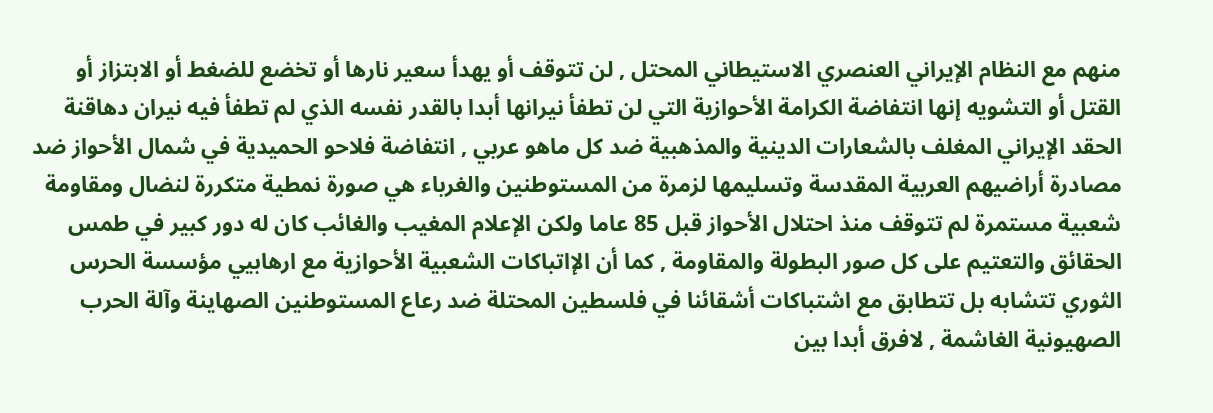منهم مع النظام الإيراني العنصري الاستيطاني المحتل , لن تتوقف أو يهدأ سعير نارها أو تخضع للضغط أو الابتزاز أو القتل أو التشويه إنها انتفاضة الكرامة الأحوازية التي لن تطفأ نيرانها أبدا بالقدر نفسه الذي لم تطفأ فيه نيران دهاقنة الحقد الإيراني المغلف بالشعارات الدينية والمذهبية ضد كل ماهو عربي , انتفاضة فلاحو الحميدية في شمال الأحواز ضد مصادرة أراضيهم العربية المقدسة وتسليمها لزمرة من المستوطنين والغرباء هي صورة نمطية متكررة لنضال ومقاومة شعبية مستمرة لم تتوقف منذ احتلال الأحواز قبل 85 عاما ولكن الإعلام المغيب والغائب كان له دور كبير في طمس الحقائق والتعتيم على كل صور البطولة والمقاومة , كما أن الإاتباكات الشعبية الأحوازية مع ارهابيي مؤسسة الحرس الثوري تتشابه بل تتطابق مع اشتباكات أشقائنا في فلسطين المحتلة ضد رعاع المستوطنين الصهاينة وآلة الحرب الصهيونية الغاشمة , لافرق أبدا بين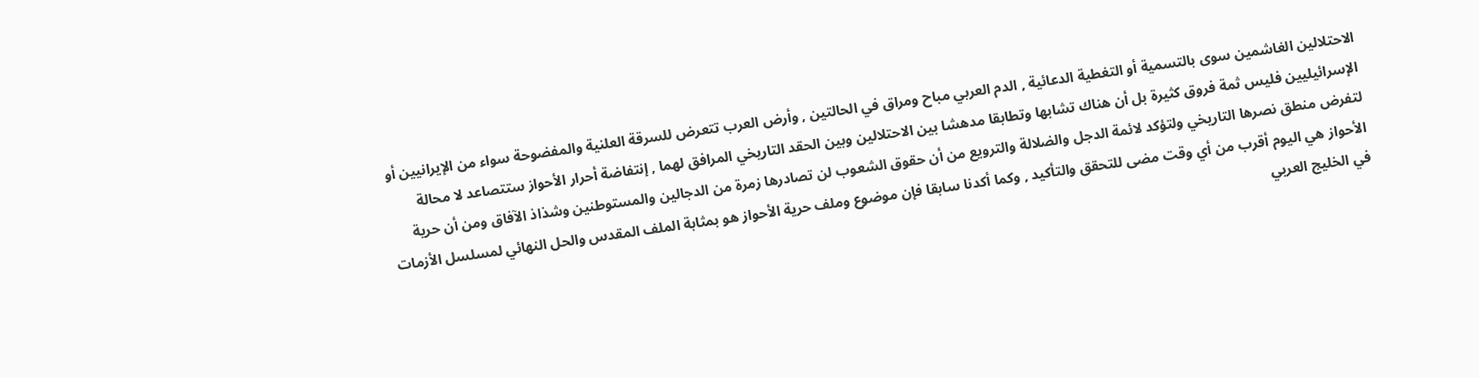الاحتلالين الغاشمين سوى بالتسمية أو التغطية الدعائية , الدم العربي مباح ومراق في الحالتين , وأرض العرب تتعرض للسرقة العلنية والمفضوحة سواء من الإيرانيين أو الإسرائيليين فليس ثمة فروق كثيرة بل أن هناك تشابها وتطابقا مدهشا بين الاحتلالين وبين الحقد التاريخي المرافق لهما , إنتفاضة أحرار الأحواز ستتصاعد لا محالة لتفرض منطق نصرها التاريخي ولتؤكد لائمة الدجل والضلالة والترويع من أن حقوق الشعوب لن تصادرها زمرة من الدجالين والمستوطنين وشذاذ الآفاق ومن أن حرية الأحواز هي اليوم أقرب من أي وقت مضى للتحقق والتأكيد , وكما أكدنا سابقا فإن موضوع وملف حرية الأحواز هو بمثابة الملف المقدس والحل النهائي لمسلسل الأزمات في الخليج العربي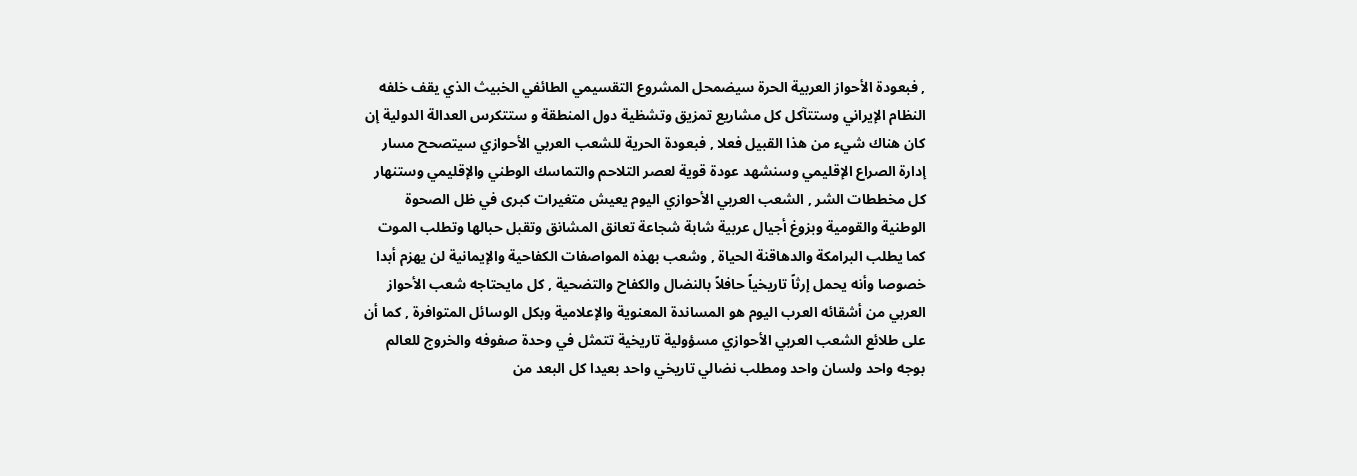, فبعودة الأحواز العربية الحرة سيضمحل المشروع التقسيمي الطائفي الخبيث الذي يقف خلفه النظام الإيراني وستتآكل كل مشاريع تمزيق وتشظية دول المنطقة و ستتكرس العدالة الدولية إن كان هناك شيء من هذا القبيل فعلا , فبعودة الحرية للشعب العربي الأحوازي سيتصحح مسار إدارة الصراع الإقليمي وسنشهد عودة قوية لعصر التلاحم والتماسك الوطني والإقليمي وستنهار كل مخططات الشر , الشعب العربي الأحوازي اليوم يعيش متغيرات كبرى في ظل الصحوة الوطنية والقومية وبزوغ أجيال عربية شابة شجاعة تعانق المشانق وتقبل حبالها وتطلب الموت كما يطلب البرامكة والدهاقنة الحياة , وشعب بهذه المواصفات الكفاحية والإيمانية لن يهزم أبدا خصوصا وأنه يحمل إرثاً تاريخياً حافلاً بالنضال والكفاح والتضحية , كل مايحتاجه شعب الأحواز العربي من أشقائه العرب اليوم هو المساندة المعنوية والإعلامية وبكل الوسائل المتوافرة , كما أن على طلائع الشعب العربي الأحوازي مسؤولية تاريخية تتمثل في وحدة صفوفه والخروج للعالم بوجه واحد ولسان واحد ومطلب نضالي تاريخي واحد بعيدا كل البعد من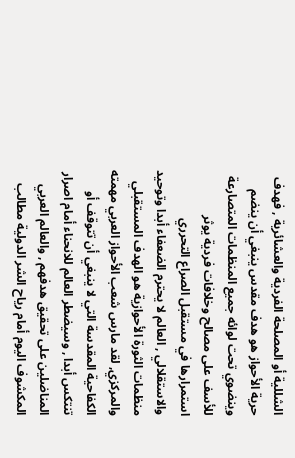الشللية أو المصلحة الفردية والعشائرية , فهدف حرية الأحواز هو هدف مقدس ينبغي أن ينضم وينضوي تحت لوائه جميع المنظمات المتصارعة للأسف على مصالح وخلافات فردية يوثر استمرارها في مستقبل الصراع التحرري والاستقلالي , العالم لا يحترم الضعفاء أبدا وتوحيد منظمات الثورة الأحوازية هو الهدف المستقبلي والمركزي, لقد مارس شعب الأحواز العربي مهمته الكفاحية المقدسة التي لا ينبغي أن تتوقف أو تنتكس أبدا , وسيضطر العالم للانحناء أمام اصرار المناضلين على تحقيق هدفهم , والعالم العربي المكشوف اليوم أمام رياح الشر الدولية مطالب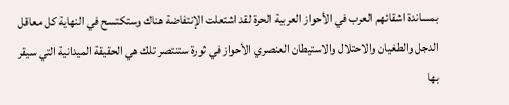بمساندة اشقائهم العرب في الأحواز العربية الحرة لقد اشتعلت الإنتفاضة هناك وستكتسح في النهاية كل معاقل الدجل والطغيان والاحتلال والاستيطان العنصري الأحواز في ثورة ستنتصر تلك هي الحقيقة الميدانية التي سيقر بها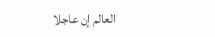العالم إن عاجلا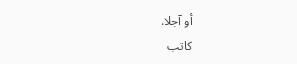أو آجلا.
كاتب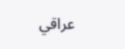عراقي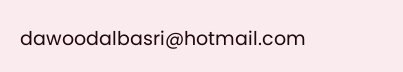dawoodalbasri@hotmail.com